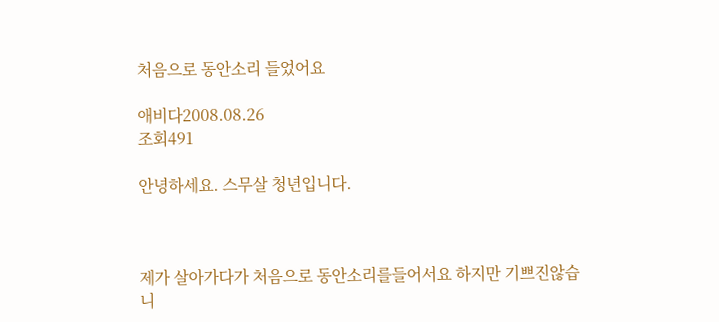처음으로 동안소리 들었어요

애비다2008.08.26
조회491

안녕하세요. 스무살 청년입니다.



제가 살아가다가 처음으로 동안소리를들어서요 하지만 기쁘진않습니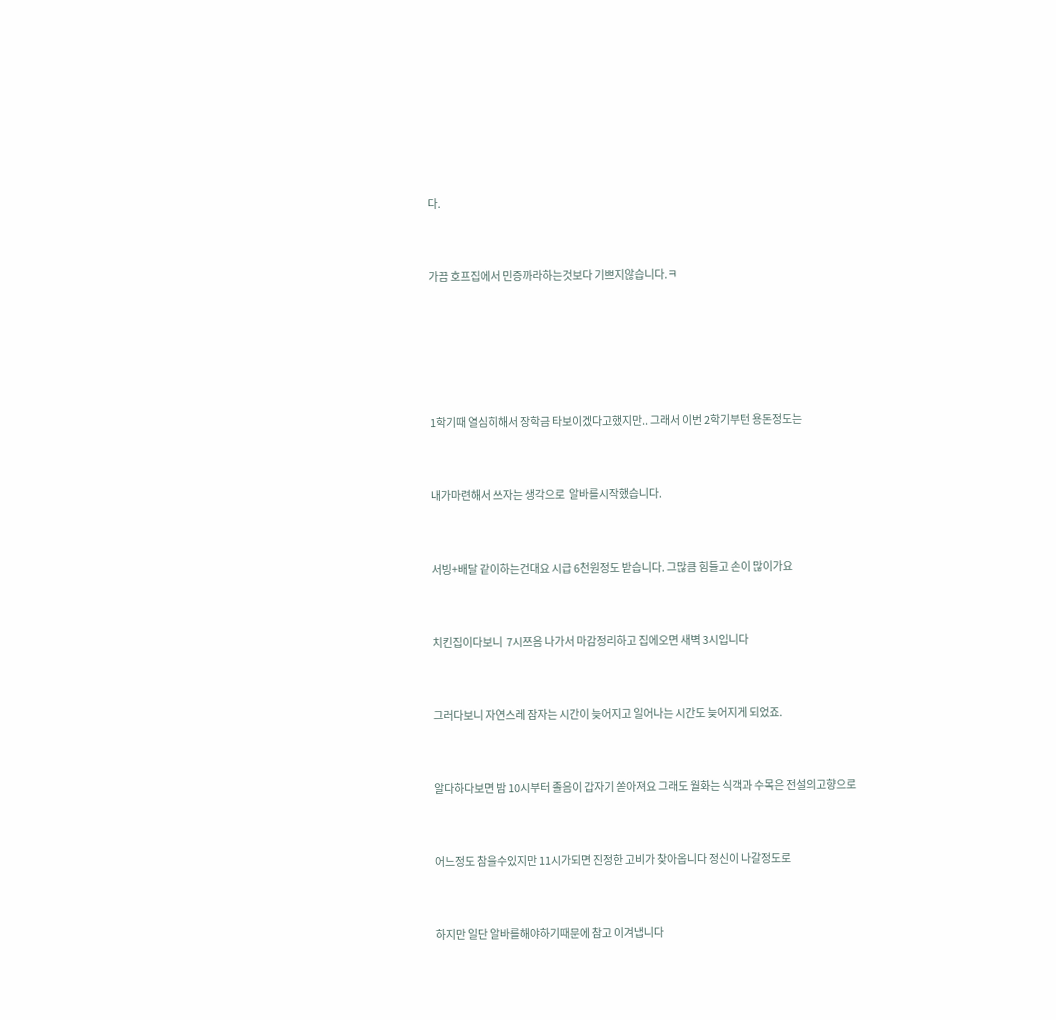다.



가끔 호프집에서 민증까라하는것보다 기쁘지않습니다.ㅋ







1학기때 열심히해서 장학금 타보이겠다고했지만.. 그래서 이번 2학기부턴 용돈정도는



내가마련해서 쓰자는 생각으로  알바를시작했습니다.



서빙+배달 같이하는건대요 시급 6천원정도 받습니다. 그많큼 힘들고 손이 많이가요



치킨집이다보니  7시쯔음 나가서 마감정리하고 집에오면 새벽 3시입니다



그러다보니 자연스레 잠자는 시간이 늦어지고 일어나는 시간도 늦어지게 되었죠.



알다하다보면 밤 10시부터 졸음이 갑자기 쏟아져요 그래도 월화는 식객과 수목은 전설의고향으로



어느정도 참을수있지만 11시가되면 진정한 고비가 찾아옵니다 정신이 나갈정도로



하지만 일단 알바를해야하기때문에 참고 이겨냅니다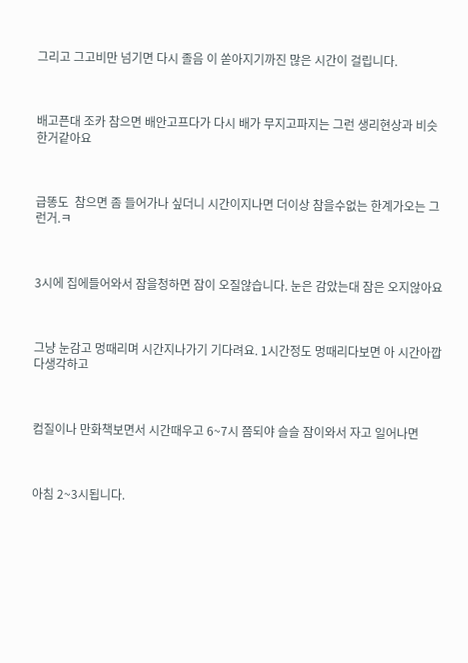그리고 그고비만 넘기면 다시 졸음 이 쏟아지기까진 많은 시간이 걸립니다.



배고픈대 조카 참으면 배안고프다가 다시 배가 무지고파지는 그런 생리현상과 비슷한거같아요



급똥도  참으면 좀 들어가나 싶더니 시간이지나면 더이상 참을수없는 한계가오는 그런거.ㅋ



3시에 집에들어와서 잠을청하면 잠이 오질않습니다. 눈은 감았는대 잠은 오지않아요



그냥 눈감고 멍때리며 시간지나가기 기다려요. 1시간정도 멍때리다보면 아 시간아깝다생각하고



컴질이나 만화책보면서 시간때우고 6~7시 쯤되야 슬슬 잠이와서 자고 일어나면



아침 2~3시됩니다.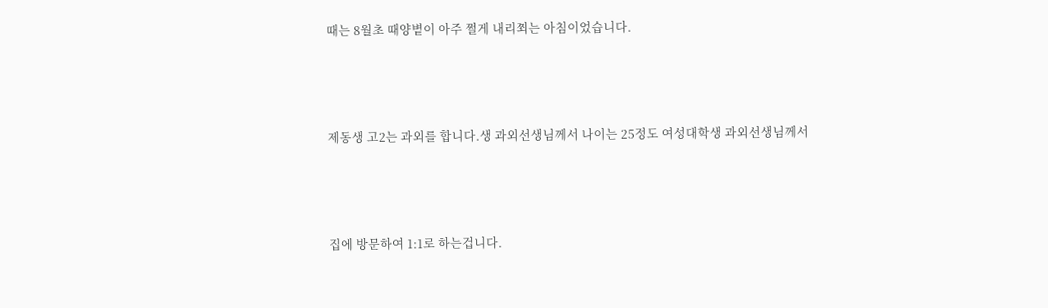때는 8월초 때양볕이 아주 쩔게 내리쬐는 아침이었습니다.



제동생 고2는 과외를 합니다.생 과외선생님께서 나이는 25정도 여성대학생 과외선생님께서



집에 방문하여 1:1로 하는겁니다.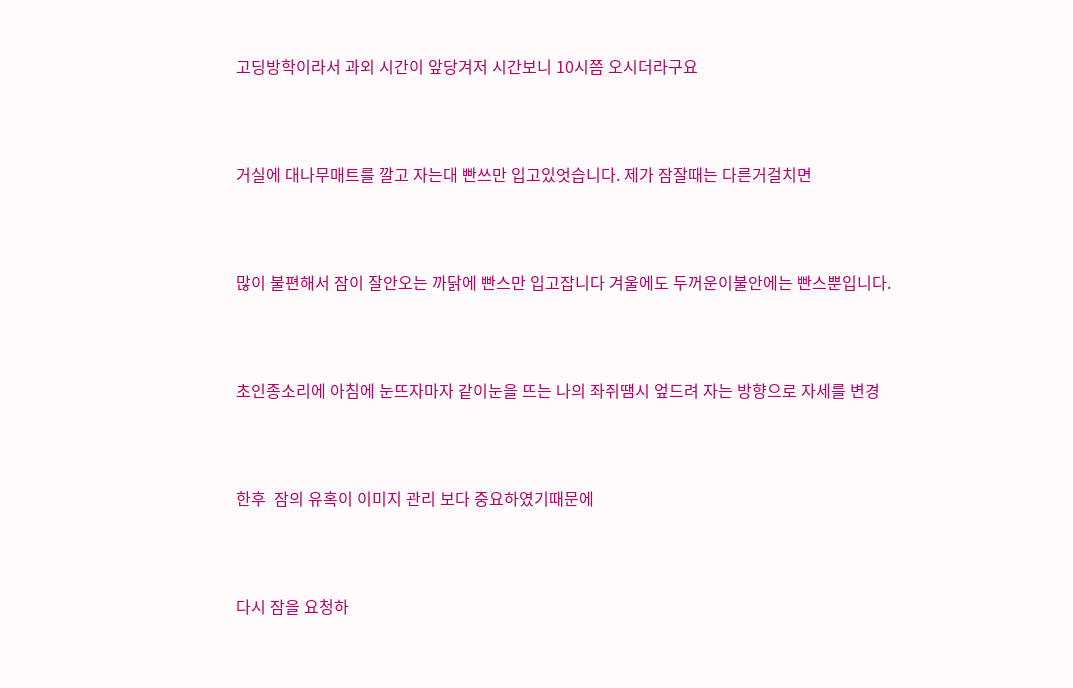고딩방학이라서 과외 시간이 앞당겨저 시간보니 10시쯤 오시더라구요



거실에 대나무매트를 깔고 자는대 빤쓰만 입고있엇습니다. 제가 잠잘때는 다른거걸치면



많이 불편해서 잠이 잘안오는 까닭에 빤스만 입고잡니다 겨울에도 두꺼운이불안에는 빤스뿐입니다.



초인종소리에 아침에 눈뜨자마자 같이눈을 뜨는 나의 좌쥐땜시 엎드려 자는 방향으로 자세를 변경



한후  잠의 유혹이 이미지 관리 보다 중요하였기때문에



다시 잠을 요청하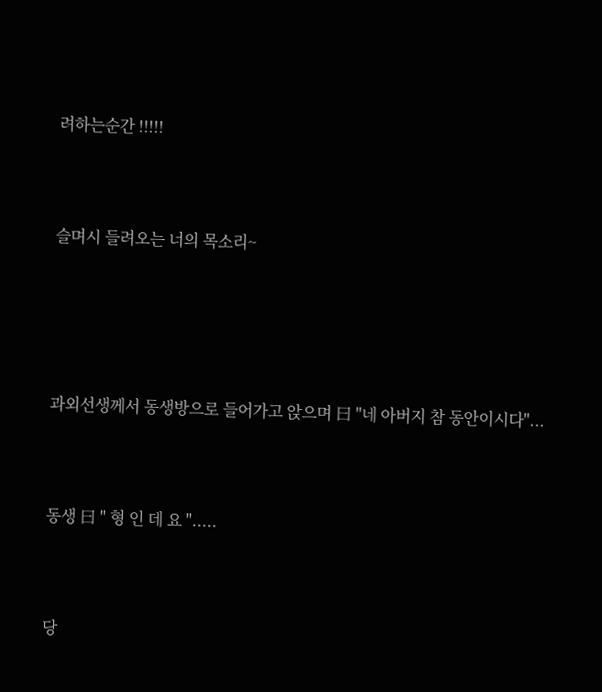려하는순간 !!!!!



슬며시 들려오는 너의 목소리~





과외선생께서 동생방으로 들어가고 앉으며 曰 "네 아버지 참 동안이시다"...



동생 曰 " 형 인 데 요 ".....



당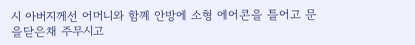시 아버지께선 어머니와 함꼐 안방에 소형 에어콘을 틀어고 문을닫은채 주무시고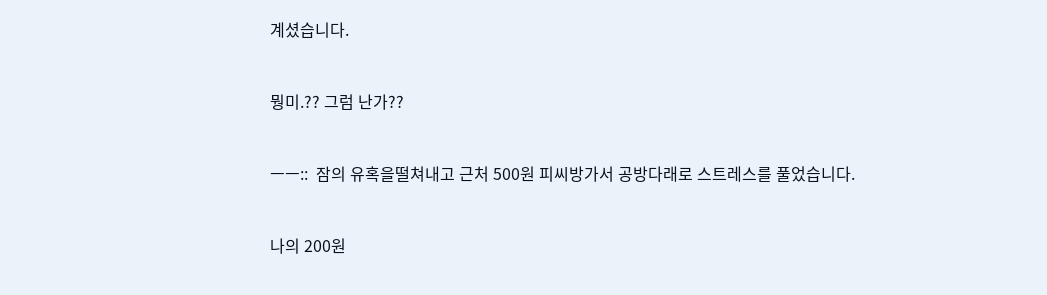계셨습니다.



뭥미.?? 그럼 난가??



ㅡㅡ::  잠의 유혹을떨쳐내고 근처 500원 피씨방가서 공방다래로 스트레스를 풀었습니다.



나의 200원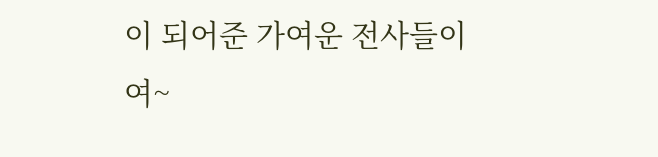이 되어준 가여운 전사들이여~